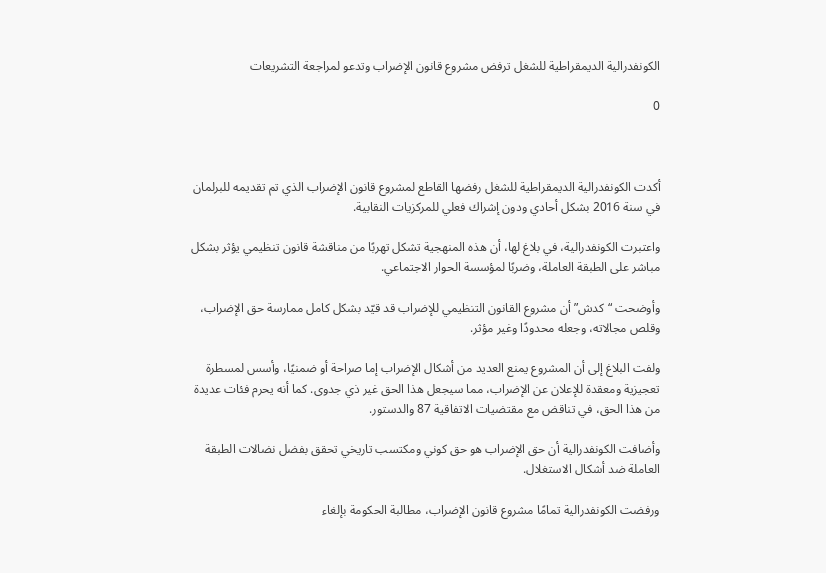الكونفدرالية الديمقراطية للشغل ترفض مشروع قانون الإضراب وتدعو لمراجعة التشريعات

0



أكدت الكونفدرالية الديمقراطية للشغل رفضها القاطع لمشروع قانون الإضراب الذي تم تقديمه للبرلمان في سنة 2016 بشكل أحادي ودون إشراك فعلي للمركزيات النقابية.

واعتبرت الكونفدرالية، في بلاغ لها، أن هذه المنهجية تشكل تهربًا من مناقشة قانون تنظيمي يؤثر بشكل مباشر على الطبقة العاملة، وضربًا لمؤسسة الحوار الاجتماعي.

وأوضحت “كدش” أن مشروع القانون التنظيمي للإضراب قد قيّد بشكل كامل ممارسة حق الإضراب، وقلص مجالاته، وجعله محدودًا وغير مؤثر.

ولفت البلاغ إلى أن المشروع يمنع العديد من أشكال الإضراب إما صراحة أو ضمنيًا، وأسس لمسطرة تعجيزية ومعقدة للإعلان عن الإضراب، مما سيجعل هذا الحق غير ذي جدوى. كما أنه يحرم فئات عديدة من هذا الحق، في تناقض مع مقتضيات الاتفاقية 87 والدستور.

وأضافت الكونفدرالية أن حق الإضراب هو حق كوني ومكتسب تاريخي تحقق بفضل نضالات الطبقة العاملة ضد أشكال الاستغلال.

ورفضت الكونفدرالية تمامًا مشروع قانون الإضراب، مطالبة الحكومة بإلغاء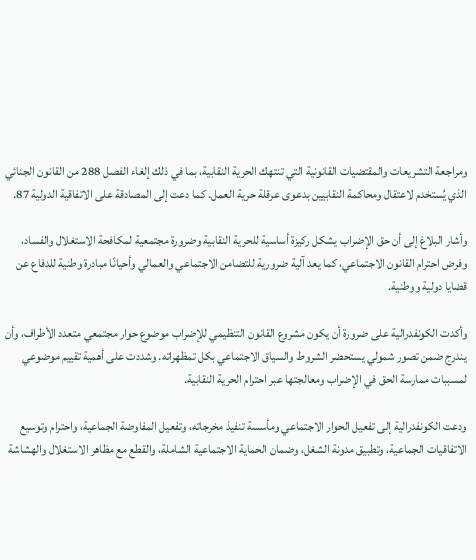ومراجعة التشريعات والمقتضيات القانونية التي تنتهك الحرية النقابية، بما في ذلك إلغاء الفصل 288 من القانون الجنائي الذي يُستخدم لاعتقال ومحاكمة النقابيين بدعوى عرقلة حرية العمل. كما دعت إلى المصادقة على الاتفاقية الدولية 87.

وأشار البلاغ إلى أن حق الإضراب يشكل ركيزة أساسية للحرية النقابية وضرورة مجتمعية لمكافحة الاستغلال والفساد، وفرض احترام القانون الاجتماعي، كما يعد آلية ضرورية للتضامن الاجتماعي والعمالي وأحيانًا مبادرة وطنية للدفاع عن قضايا دولية ووطنية.

وأكدت الكونفدرالية على ضرورة أن يكون مشروع القانون التنظيمي للإضراب موضوع حوار مجتمعي متعدد الأطراف، وأن يندرج ضمن تصور شمولي يستحضر الشروط والسياق الاجتماعي بكل تمظهراته. وشددت على أهمية تقييم موضوعي لمسببات ممارسة الحق في الإضراب ومعالجتها عبر احترام الحرية النقابية.

ودعت الكونفدرالية إلى تفعيل الحوار الاجتماعي ومأسسة تنفيذ مخرجاته، وتفعيل المفاوضة الجماعية، واحترام وتوسيع الاتفاقيات الجماعية، وتطبيق مدونة الشغل، وضمان الحماية الاجتماعية الشاملة، والقطع مع مظاهر الاستغلال والهشاشة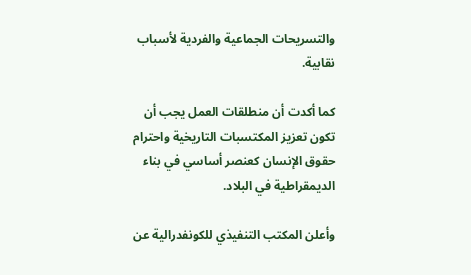والتسريحات الجماعية والفردية لأسباب نقابية.

كما أكدت أن منطلقات العمل يجب أن تكون تعزيز المكتسبات التاريخية واحترام حقوق الإنسان كعنصر أساسي في بناء الديمقراطية في البلاد.

وأعلن المكتب التنفيذي للكونفدرالية عن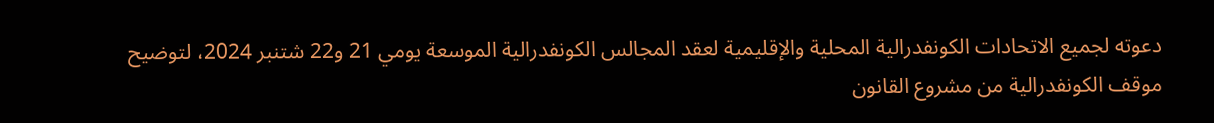دعوته لجميع الاتحادات الكونفدرالية المحلية والإقليمية لعقد المجالس الكونفدرالية الموسعة يومي 21 و22 شتنبر 2024، لتوضيح موقف الكونفدرالية من مشروع القانون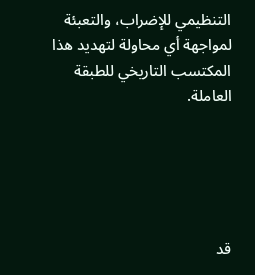التنظيمي للإضراب، والتعبئة لمواجهة أي محاولة لتهديد هذا المكتسب التاريخي للطبقة العاملة.





قد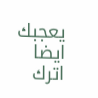يعجبك ايضا
اترك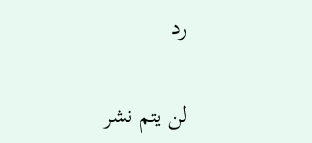رد

لن يتم نشر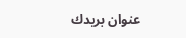عنوان بريدك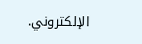الإلكتروني.